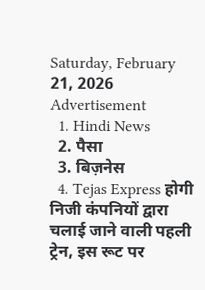Saturday, February 21, 2026
Advertisement
  1. Hindi News
  2. पैसा
  3. बिज़नेस
  4. Tejas Express होगी निजी कंपनियों द्वारा चलाई जाने वाली पहली ट्रेन, इस रूट पर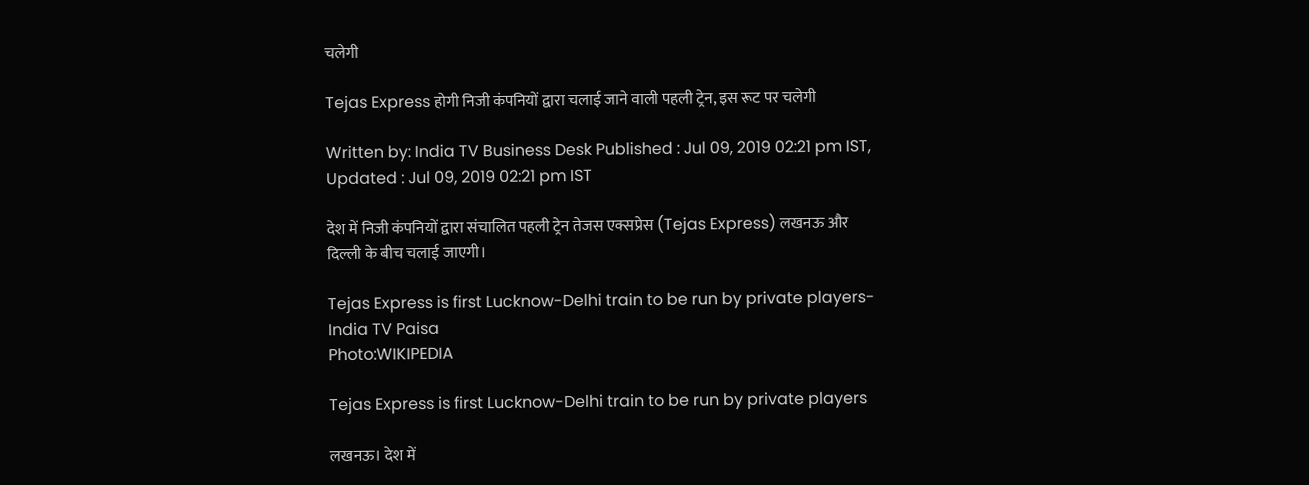चलेगी

Tejas Express होगी निजी कंपनियों द्वारा चलाई जाने वाली पहली ट्रेन, इस रूट पर चलेगी

Written by: India TV Business Desk Published : Jul 09, 2019 02:21 pm IST, Updated : Jul 09, 2019 02:21 pm IST

देश में निजी कंपनियों द्वारा संचालित पहली ट्रेन तेजस एक्सप्रेस (Tejas Express) लखनऊ और दिल्ली के बीच चलाई जाएगी।

Tejas Express is first Lucknow-Delhi train to be run by private players- India TV Paisa
Photo:WIKIPEDIA

Tejas Express is first Lucknow-Delhi train to be run by private players

लखनऊ। देश में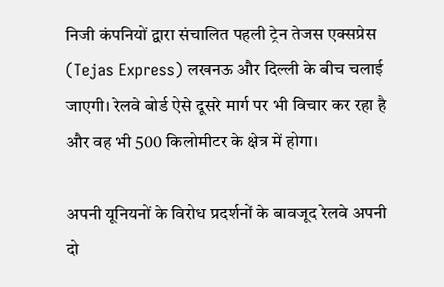निजी कंपनियों द्वारा संचालित पहली ट्रेन तेजस एक्सप्रेस (Tejas Express) लखनऊ और दिल्ली के बीच चलाई जाएगी। रेलवे बोर्ड ऐसे दूसरे मार्ग पर भी विचार कर रहा है और वह भी 500 किलोमीटर के क्षेत्र में होगा।

अपनी यूनियनों के विरोध प्रदर्शनों के बावजूद रेलवे अपनी दो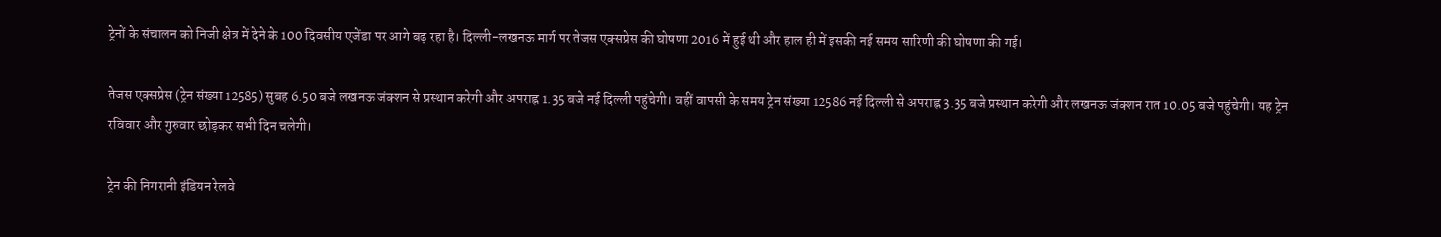ट्रेनों के संचालन को निजी क्षेत्र में देने के 100 दिवसीय एजेंडा पर आगे बढ़ रहा है। दिल्ली-लखनऊ मार्ग पर तेजस एक्सप्रेस की घोषणा 2016 में हुई थी और हाल ही में इसकी नई समय सारिणी की घोषणा की गई।

तेजस एक्सप्रेस (ट्रेन संख्या 12585) सुबह 6.50 बजे लखनऊ जंक्शन से प्रस्थान करेगी और अपराह्न 1.35 बजे नई दिल्ली पहुंचेगी। वहीं वापसी के समय ट्रेन संख्या 12586 नई दिल्ली से अपराह्न 3.35 बजे प्रस्थान करेगी और लखनऊ जंक्शन रात 10.05 बजे पहुंचेगी। यह ट्रेन रविवार और गुरुवार छोड़कर सभी दिन चलेगी।

ट्रेन की निगरानी इंडियन रेलवे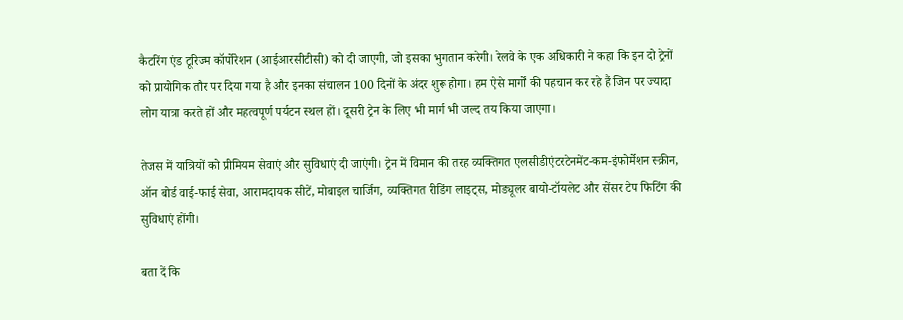कैटरिंग एंड टूरिज्म कॉर्पोरेशन (आईआरसीटीसी) को दी जाएगी, जो इसका भुगतान करेगी। रेलवे के एक अधिकारी ने कहा कि इन दो ट्रेनों को प्रायोगिक तौर पर दिया गया है और इनका संचालन 100 दिनों के अंदर शुरू होगा। हम ऐसे मार्गों की पहचान कर रहे हैं जिन पर ज्यादा लोग यात्रा करते हों और महत्वपूर्ण पर्यटन स्थल हों। दूसरी ट्रेन के लिए भी मार्ग भी जल्द तय किया जाएगा।

तेजस में यात्रियों को प्रीमियम सेवाएं और सुविधाएं दी जाएंगी। ट्रेन में विमान की तरह व्यक्तिगत एलसीडीएंटरटेनमेंट-कम-इंफोर्मेशन स्क्रीन, ऑन बोर्ड वाई-फाई सेवा, आरामदायक सीटें, मोबाइल चार्जिग, व्यक्तिगत रीडिंग लाइट्स, मोड्यूलर बायो-टॉयलेट और सेंसर टेप फिटिंग की सुविधाएं होंगी।

बता दें कि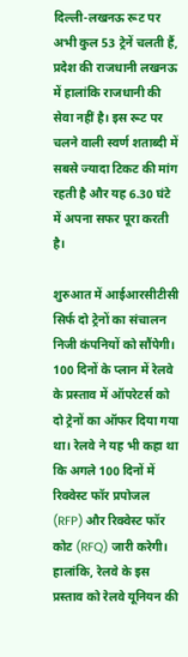दिल्ली-लखनऊ रूट पर अभी कुल 53 ट्रेनें चलती हैं, प्रदेश की राजधानी लखनऊ में हालांकि राजधानी की सेवा नहीं है। इस रूट पर चलने वाली स्वर्ण शताब्दी में सबसे ज्यादा टिकट की मांग रहती है और यह 6.30 घंटे में अपना सफर पूरा करती है।

शुरुआत में आईआरसीटीसी सिर्फ दो ट्रेनों का संचालन निजी कंपनियों को सौंपेगी। 100 दिनों के प्लान में रेलवे के प्रस्ताव में ऑपरेटर्स को दो ट्रेनों का ऑफर दिया गया था। रेलवे ने यह भी कहा था कि अगले 100 दिनों में रिक्वेस्ट फॉर प्रपोजल (RFP) और रिक्वेस्ट फॉर कोट (RFQ) जारी करेगी। हालांकि, रेलवे के इस प्रस्ताव को रेलवे यूनियन की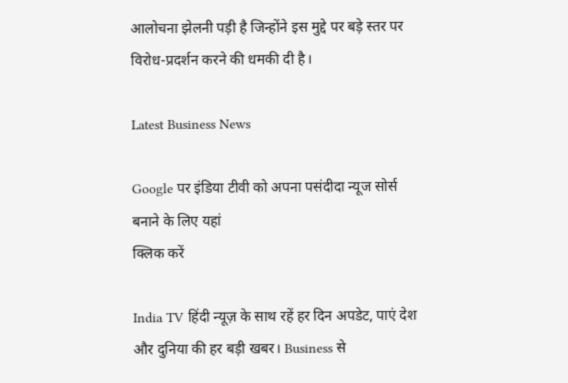आलोचना झेलनी पड़ी है जिन्होंने इस मुद्दे पर बड़े स्तर पर विरोध-प्रदर्शन करने की धमकी दी है।

Latest Business News

Google पर इंडिया टीवी को अपना पसंदीदा न्यूज सोर्स बनाने के लिए यहां
क्लिक करें

India TV हिंदी न्यूज़ के साथ रहें हर दिन अपडेट, पाएं देश और दुनिया की हर बड़ी खबर। Business से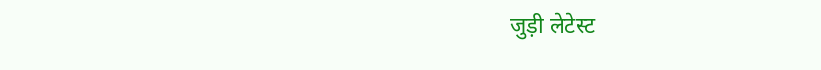जुड़ी लेटेस्ट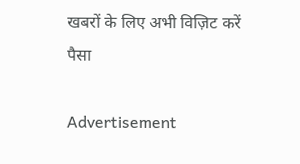खबरों के लिए अभी विज़िट करें पैसा

Advertisement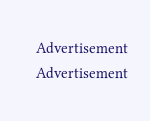Advertisement
Advertisement